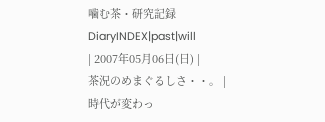噛む茶・研究記録
DiaryINDEX|past|will
| 2007年05月06日(日) |
茶況のめまぐるしさ・・。 |
時代が変わっ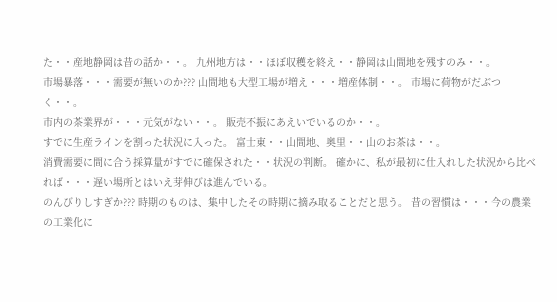た・・産地静岡は昔の話か・・。 九州地方は・・ほぼ収穫を終え・・静岡は山間地を残すのみ・・。
市場暴落・・・需要が無いのか??? 山間地も大型工場が増え・・・増産体制・・。 市場に荷物がだぶつく・・。
市内の茶業界が・・・元気がない・・。 販売不振にあえいでいるのか・・。
すでに生産ラインを割った状況に入った。 富士東・・山間地、奥里・・山のお茶は・・。
消費需要に間に合う採算量がすでに確保された・・状況の判断。 確かに、私が最初に仕入れした状況から比べれば・・・遅い場所とはいえ芽伸びは進んでいる。
のんびりしすぎか??? 時期のものは、集中したその時期に摘み取ることだと思う。 昔の習慣は・・・今の農業の工業化に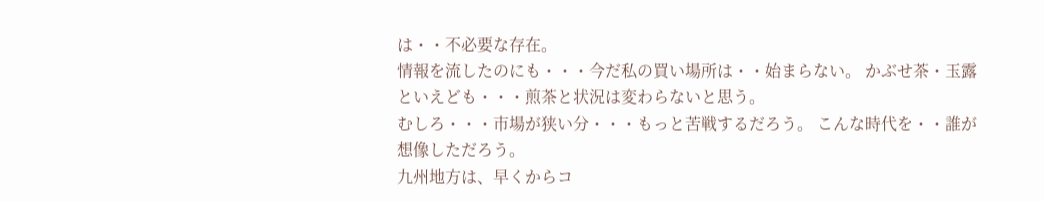は・・不必要な存在。
情報を流したのにも・・・今だ私の買い場所は・・始まらない。 かぶせ茶・玉露といえども・・・煎茶と状況は変わらないと思う。
むしろ・・・市場が狭い分・・・もっと苦戦するだろう。 こんな時代を・・誰が想像しただろう。
九州地方は、早くからコ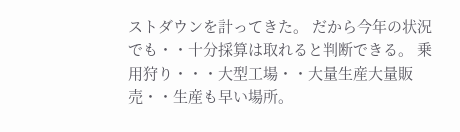ストダウンを計ってきた。 だから今年の状況でも・・十分採算は取れると判断できる。 乗用狩り・・・大型工場・・大量生産大量販売・・生産も早い場所。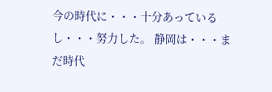今の時代に・・・十分あっているし・・・努力した。 静岡は・・・まだ時代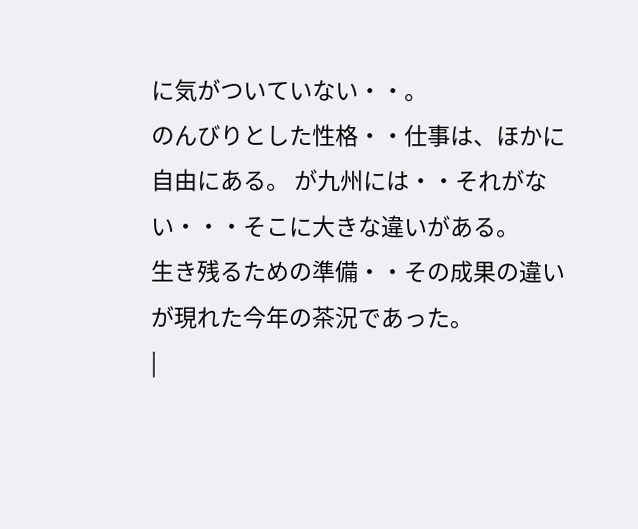に気がついていない・・。
のんびりとした性格・・仕事は、ほかに自由にある。 が九州には・・それがない・・・そこに大きな違いがある。
生き残るための準備・・その成果の違いが現れた今年の茶況であった。
|